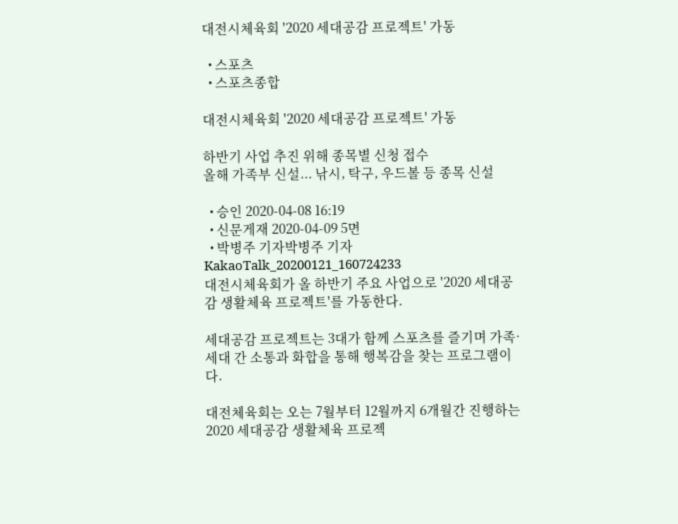대전시체육회 '2020 세대공감 프로젝트' 가동

  • 스포츠
  • 스포츠종합

대전시체육회 '2020 세대공감 프로젝트' 가동

하반기 사업 추진 위해 종목별 신청 접수
올해 가족부 신설... 낚시, 탁구, 우드볼 등 종목 신설

  • 승인 2020-04-08 16:19
  • 신문게재 2020-04-09 5면
  • 박병주 기자박병주 기자
KakaoTalk_20200121_160724233
대전시체육회가 올 하반기 주요 사업으로 '2020 세대공감 생활체육 프로젝트'를 가동한다.

세대공감 프로젝트는 3대가 함께 스포츠를 즐기며 가족·세대 간 소통과 화합을 통해 행복감을 찾는 프로그램이다.

대전체육회는 오는 7월부터 12월까지 6개월간 진행하는 2020 세대공감 생활체육 프로젝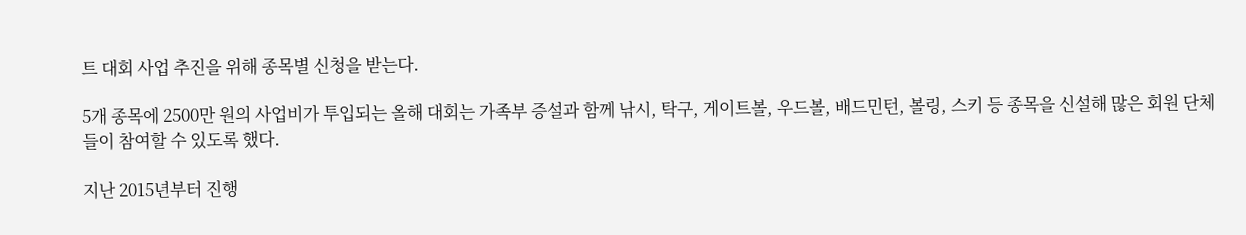트 대회 사업 추진을 위해 종목별 신청을 받는다.

5개 종목에 2500만 원의 사업비가 투입되는 올해 대회는 가족부 증설과 함께 낚시, 탁구, 게이트볼, 우드볼, 배드민턴, 볼링, 스키 등 종목을 신설해 많은 회원 단체들이 참여할 수 있도록 했다.

지난 2015년부터 진행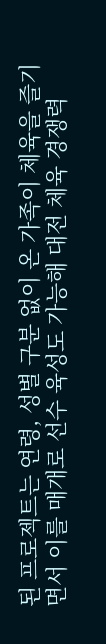된 프로젝트는 연령, 성별 구분 없이 온 가족이 체육을 즐기면서 이를 매개로 선수 육성도 가능해 대전 체육 경쟁력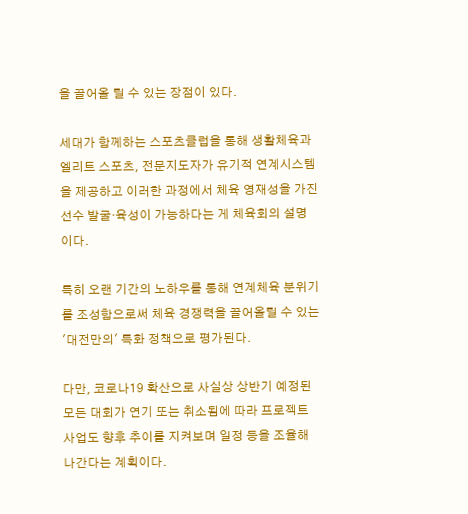을 끌어올 릴 수 있는 장점이 있다.

세대가 함께하는 스포츠클럽을 통해 생활체육과 엘리트 스포츠, 전문지도자가 유기적 연계시스템을 제공하고 이러한 과정에서 체육 영재성을 가진 선수 발굴·육성이 가능하다는 게 체육회의 설명이다.

특히 오랜 기간의 노하우를 통해 연계체육 분위기를 조성함으로써 체육 경쟁력을 끌어올릴 수 있는 '대전만의' 특화 정책으로 평가된다.

다만, 코로나19 확산으로 사실상 상반기 예정된 모든 대회가 연기 또는 취소됨에 따라 프로젝트 사업도 향후 추이를 지켜보며 일정 등을 조율해 나간다는 계획이다.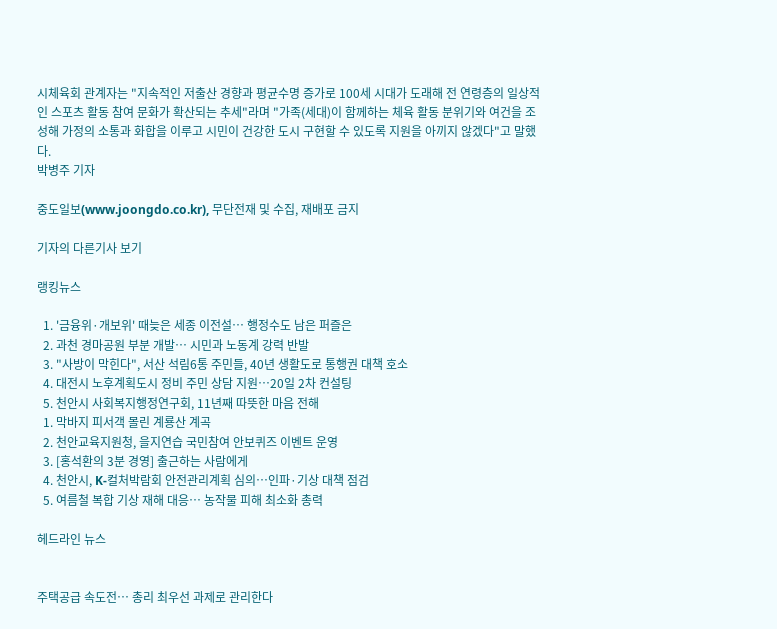시체육회 관계자는 "지속적인 저출산 경향과 평균수명 증가로 100세 시대가 도래해 전 연령층의 일상적인 스포츠 활동 참여 문화가 확산되는 추세"라며 "가족(세대)이 함께하는 체육 활동 분위기와 여건을 조성해 가정의 소통과 화합을 이루고 시민이 건강한 도시 구현할 수 있도록 지원을 아끼지 않겠다"고 말했다.
박병주 기자

중도일보(www.joongdo.co.kr), 무단전재 및 수집, 재배포 금지

기자의 다른기사 보기

랭킹뉴스

  1. '금융위·개보위' 때늦은 세종 이전설… 행정수도 남은 퍼즐은
  2. 과천 경마공원 부분 개발… 시민과 노동계 강력 반발
  3. "사방이 막힌다", 서산 석림6통 주민들, 40년 생활도로 통행권 대책 호소
  4. 대전시 노후계획도시 정비 주민 상담 지원…20일 2차 컨설팅
  5. 천안시 사회복지행정연구회, 11년째 따뜻한 마음 전해
  1. 막바지 피서객 몰린 계룡산 계곡
  2. 천안교육지원청, 을지연습 국민참여 안보퀴즈 이벤트 운영
  3. [홍석환의 3분 경영] 출근하는 사람에게
  4. 천안시, K-컬처박람회 안전관리계획 심의…인파·기상 대책 점검
  5. 여름철 복합 기상 재해 대응… 농작물 피해 최소화 총력

헤드라인 뉴스


주택공급 속도전… 총리 최우선 과제로 관리한다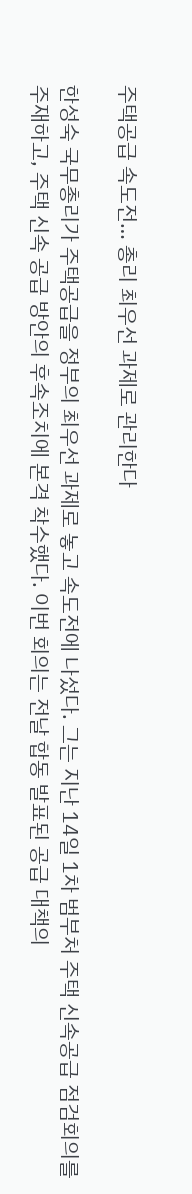주택공급 속도전… 총리 최우선 과제로 관리한다

한성숙 국무총리가 주택공급을 정부의 최우선 과제로 놓고 속도전에 나섰다. 그는 지난 14일 1차 범부처 주택 신속공급 점검회의를 주재하고, 주택 신속 공급 방안의 후속조치에 본격 착수했다. 이번 회의는 전날 합동 발표된 공급 대책의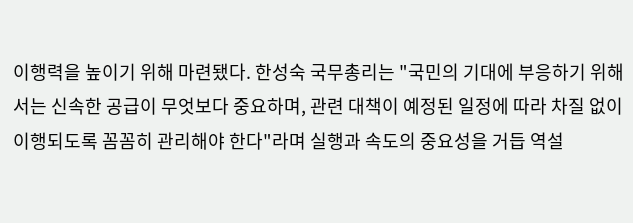이행력을 높이기 위해 마련됐다. 한성숙 국무총리는 "국민의 기대에 부응하기 위해서는 신속한 공급이 무엇보다 중요하며, 관련 대책이 예정된 일정에 따라 차질 없이 이행되도록 꼼꼼히 관리해야 한다"라며 실행과 속도의 중요성을 거듭 역설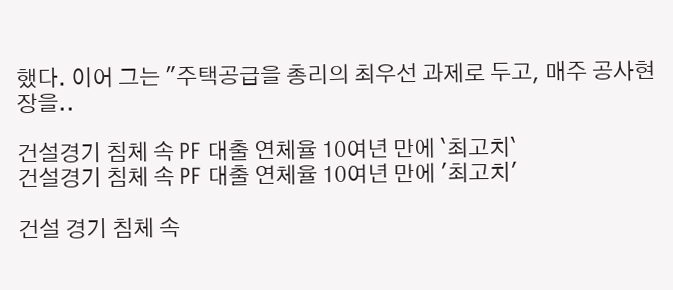했다. 이어 그는 "주택공급을 총리의 최우선 과제로 두고, 매주 공사현장을..

건설경기 침체 속 PF 대출 연체율 10여년 만에 `최고치`
건설경기 침체 속 PF 대출 연체율 10여년 만에 '최고치'

건설 경기 침체 속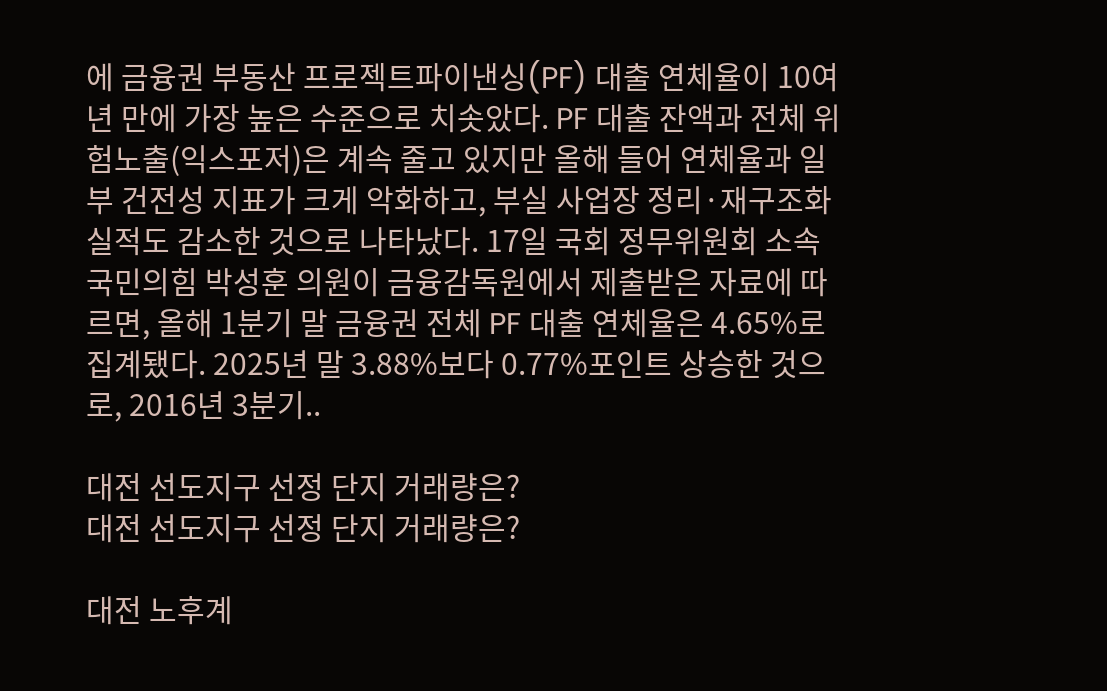에 금융권 부동산 프로젝트파이낸싱(PF) 대출 연체율이 10여 년 만에 가장 높은 수준으로 치솟았다. PF 대출 잔액과 전체 위험노출(익스포저)은 계속 줄고 있지만 올해 들어 연체율과 일부 건전성 지표가 크게 악화하고, 부실 사업장 정리·재구조화 실적도 감소한 것으로 나타났다. 17일 국회 정무위원회 소속 국민의힘 박성훈 의원이 금융감독원에서 제출받은 자료에 따르면, 올해 1분기 말 금융권 전체 PF 대출 연체율은 4.65%로 집계됐다. 2025년 말 3.88%보다 0.77%포인트 상승한 것으로, 2016년 3분기..

대전 선도지구 선정 단지 거래량은?
대전 선도지구 선정 단지 거래량은?

대전 노후계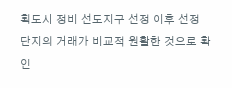획도시 정비 선도지구 선정 이후 선정 단지의 거래가 비교적 원활한 것으로 확인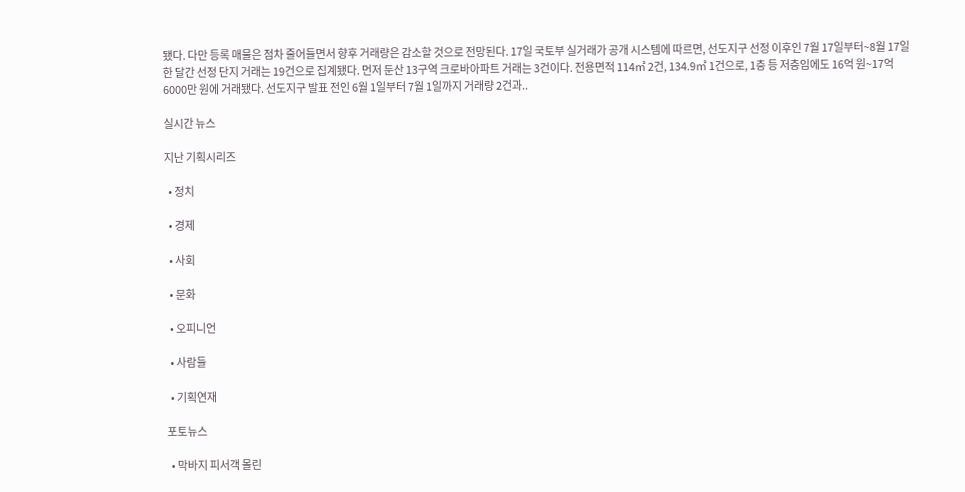됐다. 다만 등록 매물은 점차 줄어들면서 향후 거래량은 감소할 것으로 전망된다. 17일 국토부 실거래가 공개 시스템에 따르면, 선도지구 선정 이후인 7월 17일부터~8월 17일 한 달간 선정 단지 거래는 19건으로 집계됐다. 먼저 둔산 13구역 크로바아파트 거래는 3건이다. 전용면적 114㎡ 2건, 134.9㎡ 1건으로, 1층 등 저층임에도 16억 원~17억 6000만 원에 거래됐다. 선도지구 발표 전인 6월 1일부터 7월 1일까지 거래량 2건과..

실시간 뉴스

지난 기획시리즈

  • 정치

  • 경제

  • 사회

  • 문화

  • 오피니언

  • 사람들

  • 기획연재

포토뉴스

  • 막바지 피서객 몰린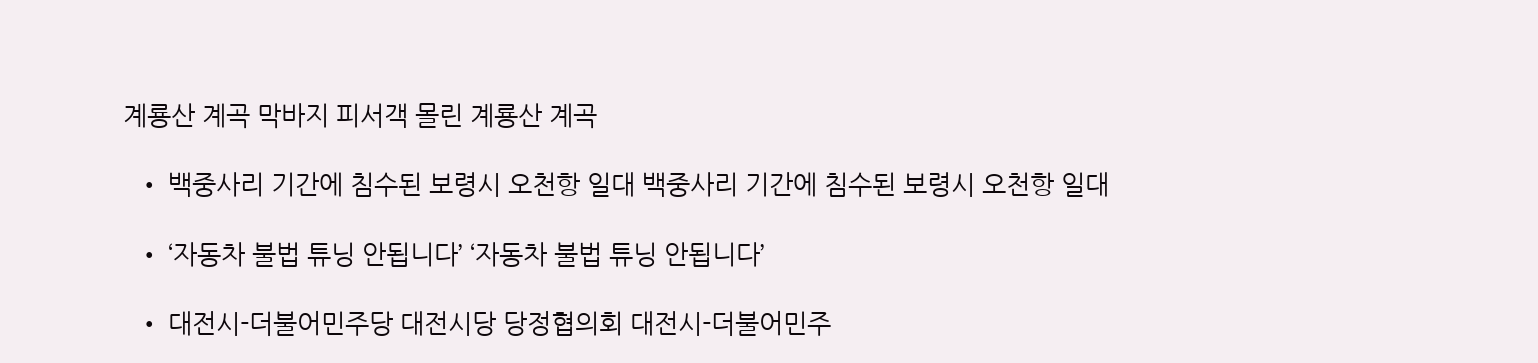계룡산 계곡 막바지 피서객 몰린 계룡산 계곡

  • 백중사리 기간에 침수된 보령시 오천항 일대 백중사리 기간에 침수된 보령시 오천항 일대

  • ‘자동차 불법 튜닝 안됩니다’ ‘자동차 불법 튜닝 안됩니다’

  • 대전시-더불어민주당 대전시당 당정협의회 대전시-더불어민주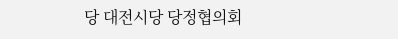당 대전시당 당정협의회